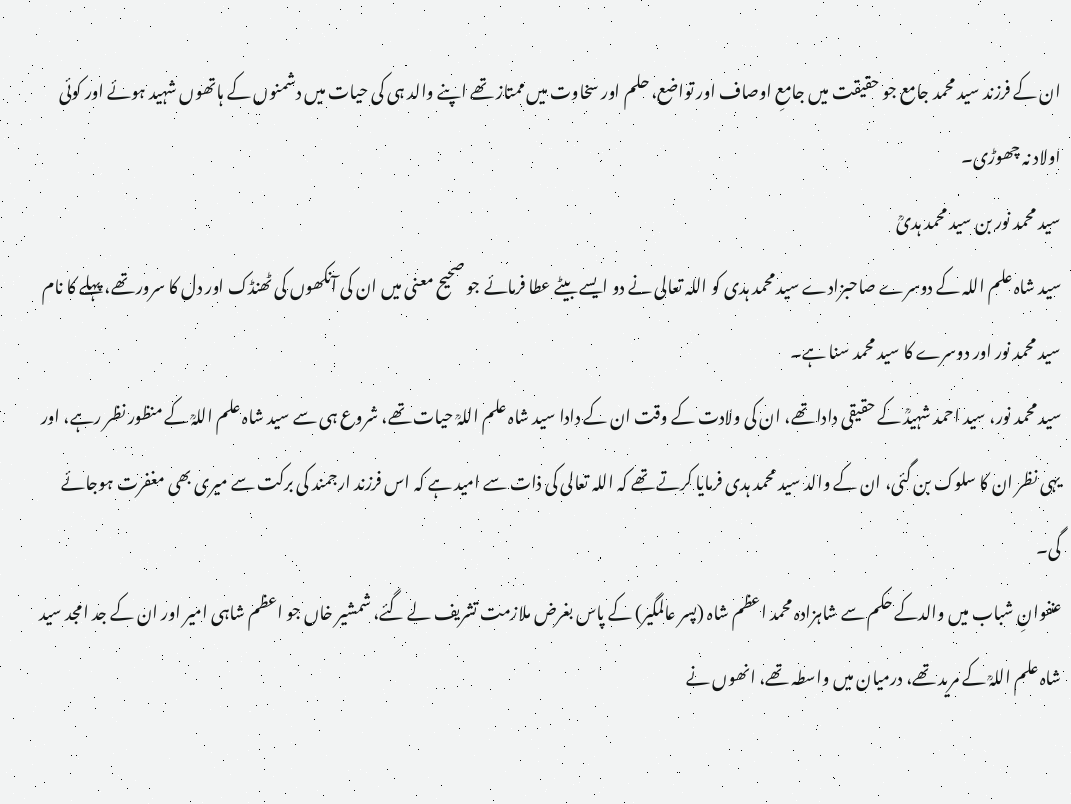ان کے فرزند سید محمد جامع جو حقیقت میں جامعِ اوصاف اور تواضع، حلم اور سخاوت میں ممتاز تھے اپنے والد ہی کی حیات میں دشمنوں کے ہاتھوں شہید ہوئے اور کوئی اولاد نہ چھوڑی۔
سید محمد نور بن سید محمد ہدیؒ
سید شاہ علم اللہ کے دوسرے صاحبزادے سید محمد ہدی کو اللہ تعالی نے دو ایسے بیٹے عطا فرمائے جو صحیح معنی میں ان کی آنکھوں کی ٹھنڈک اور دل کا سرور تھے، پہلے کا نام سید محمد نور اور دوسرے کا سید محمد سنا ہے۔
سید محمد نور، سید احمد شہیدؒ کے حقیقی دادا تھے، ان کی ولادت کے وقت ان کے دادا سید شاہ علم اللہؒ حیات تھے، شروع ہی سے سید شاہ علم اللہؒ کے منظور نظر رہے، اور یہی نظر ان کا سلوک بن گئی، ان کے والد سید محمد ہدی فرمایا کرتے تھے کہ اللہ تعالی کی ذات سے امید ہے کہ اس فرزند ارجمند کی برکت سے میری بھی مغفرت ہوجائے گی۔
عنفوانِ شباب میں والدکے حکم سے شاہزادہ محمد اعظم شاہ (پسر عالمگیر) کے پاس بغرض ملازمت تشریف لے گئے، شمشیر خاں جو اعظم شاہی امیر اور ان کے جد امجد سید شاہ علم اللہؒ کے مرید تھے، درمیان میں واسطہ تھے، انھوں نے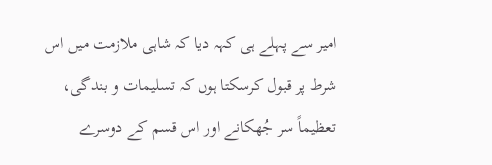امیر سے پہلے ہی کہہ دیا کہ شاہی ملازمت میں اس شرط پر قبول کرسکتا ہوں کہ تسلیمات و بندگی، تعظیماً سر جُھکانے اور اس قسم کے دوسرے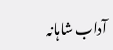آداب شاہانہ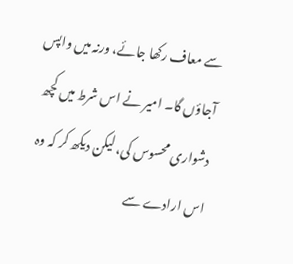سے معاف رکھا جائے، ورنہ میں واپس آجاؤں گا۔ امیر نے اس شرط میں کچھ دشواری محسوس کی، لیکن دیکھ کر کہ وہ اس ارادے سے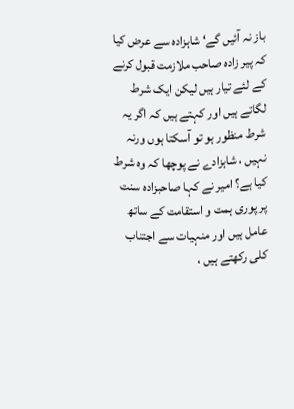باز نہ آئیں گے‘ شاہزادہ سے عرض کیا کہ پیر زادہ صاحب ملازمت قبول کرنے کے لئے تیار ہیں لیکن ایک شرط لگاتے ہیں اور کہتے ہیں کہ اگر یہ شرط منظور ہو تو آسکتا ہوں ورنہ نہیں ، شاہزادے نے پوچھا کہ وہ شرط کیا ہے؟ امیر نے کہا صاحبزادہ سنت پر پوری ہمت و استقامت کے ساتھ عامل ہیں اور منہیات سے اجتناب کلی رکھتے ہیں ،